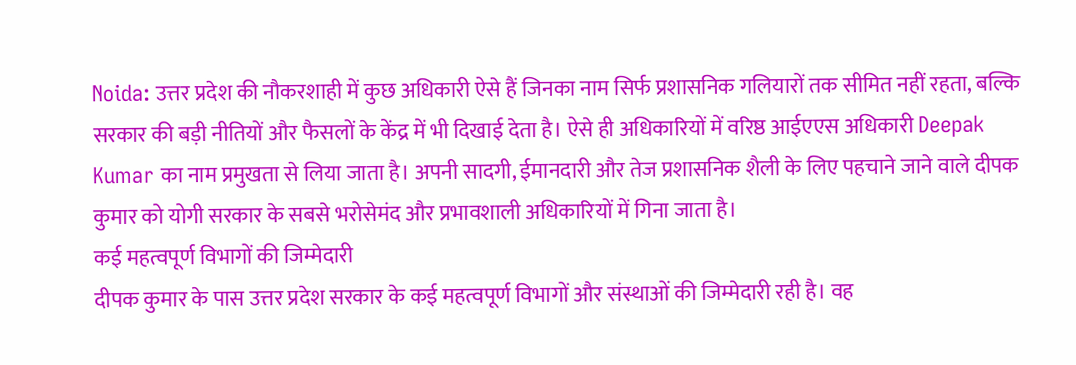Noida: उत्तर प्रदेश की नौकरशाही में कुछ अधिकारी ऐसे हैं जिनका नाम सिर्फ प्रशासनिक गलियारों तक सीमित नहीं रहता, बल्कि सरकार की बड़ी नीतियों और फैसलों के केंद्र में भी दिखाई देता है। ऐसे ही अधिकारियों में वरिष्ठ आईएएस अधिकारी Deepak Kumar का नाम प्रमुखता से लिया जाता है। अपनी सादगी, ईमानदारी और तेज प्रशासनिक शैली के लिए पहचाने जाने वाले दीपक कुमार को योगी सरकार के सबसे भरोसेमंद और प्रभावशाली अधिकारियों में गिना जाता है।
कई महत्वपूर्ण विभागों की जिम्मेदारी
दीपक कुमार के पास उत्तर प्रदेश सरकार के कई महत्वपूर्ण विभागों और संस्थाओं की जिम्मेदारी रही है। वह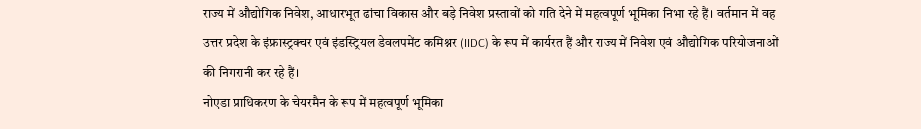राज्य में औद्योगिक निवेश, आधारभूत ढांचा विकास और बड़े निवेश प्रस्तावों को गति देने में महत्वपूर्ण भूमिका निभा रहे हैं। वर्तमान में वह उत्तर प्रदेश के इंफ्रास्ट्रक्चर एवं इंडस्ट्रियल डेवलपमेंट कमिश्नर (IIDC) के रूप में कार्यरत हैं और राज्य में निवेश एवं औद्योगिक परियोजनाओं की निगरानी कर रहे हैं।
नोएडा प्राधिकरण के चेयरमैन के रूप में महत्वपूर्ण भूमिका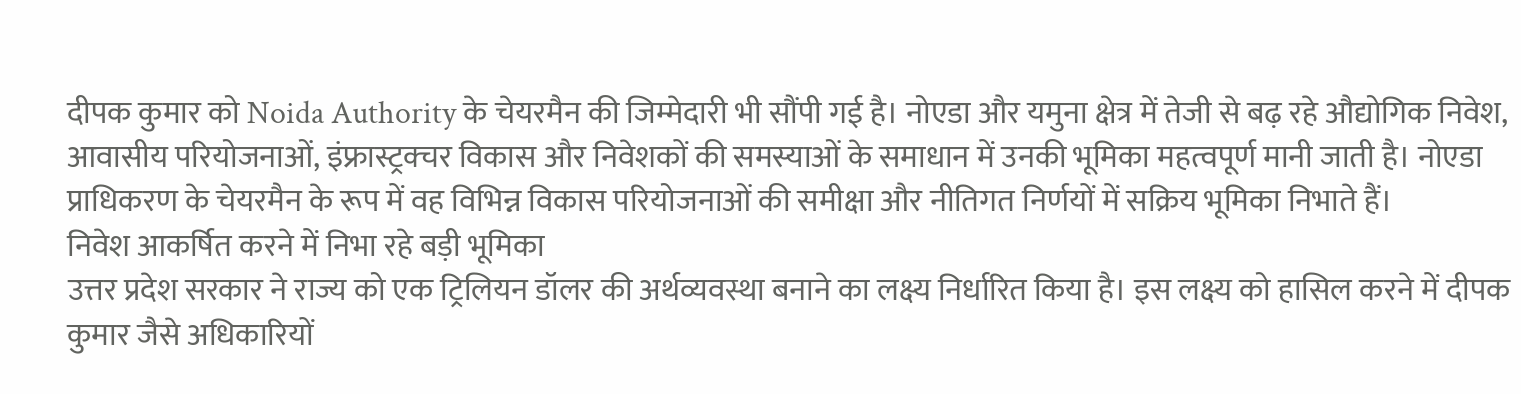दीपक कुमार को Noida Authority के चेयरमैन की जिम्मेदारी भी सौंपी गई है। नोएडा और यमुना क्षेत्र में तेजी से बढ़ रहे औद्योगिक निवेश, आवासीय परियोजनाओं, इंफ्रास्ट्रक्चर विकास और निवेशकों की समस्याओं के समाधान में उनकी भूमिका महत्वपूर्ण मानी जाती है। नोएडा प्राधिकरण के चेयरमैन के रूप में वह विभिन्न विकास परियोजनाओं की समीक्षा और नीतिगत निर्णयों में सक्रिय भूमिका निभाते हैं।
निवेश आकर्षित करने में निभा रहे बड़ी भूमिका
उत्तर प्रदेश सरकार ने राज्य को एक ट्रिलियन डॉलर की अर्थव्यवस्था बनाने का लक्ष्य निर्धारित किया है। इस लक्ष्य को हासिल करने में दीपक कुमार जैसे अधिकारियों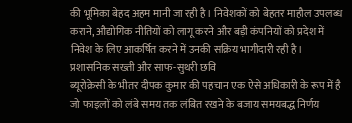की भूमिका बेहद अहम मानी जा रही है। निवेशकों को बेहतर माहौल उपलब्ध कराने, औद्योगिक नीतियों को लागू करने और बड़ी कंपनियों को प्रदेश में निवेश के लिए आकर्षित करने में उनकी सक्रिय भागीदारी रही है।
प्रशासनिक सख्ती और साफ-सुथरी छवि
ब्यूरोक्रेसी के भीतर दीपक कुमार की पहचान एक ऐसे अधिकारी के रूप में है जो फाइलों को लंबे समय तक लंबित रखने के बजाय समयबद्ध निर्णय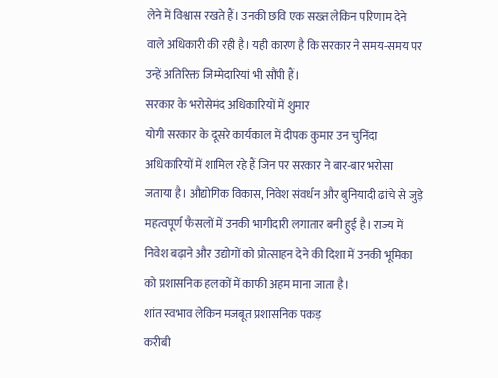लेने में विश्वास रखते हैं। उनकी छवि एक सख्त लेकिन परिणाम देने वाले अधिकारी की रही है। यही कारण है कि सरकार ने समय-समय पर उन्हें अतिरिक्त जिम्मेदारियां भी सौंपी हैं।
सरकार के भरोसेमंद अधिकारियों में शुमार
योगी सरकार के दूसरे कार्यकाल में दीपक कुमार उन चुनिंदा अधिकारियों में शामिल रहे हैं जिन पर सरकार ने बार-बार भरोसा जताया है। औद्योगिक विकास, निवेश संवर्धन और बुनियादी ढांचे से जुड़े महत्वपूर्ण फैसलों में उनकी भागीदारी लगातार बनी हुई है। राज्य में निवेश बढ़ाने और उद्योगों को प्रोत्साहन देने की दिशा में उनकी भूमिका को प्रशासनिक हलकों में काफी अहम माना जाता है।
शांत स्वभाव लेकिन मजबूत प्रशासनिक पकड़
करीबी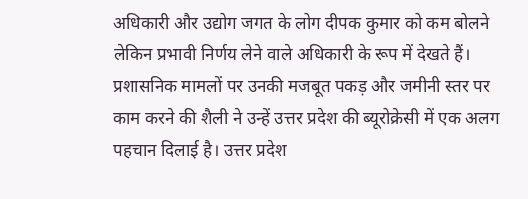अधिकारी और उद्योग जगत के लोग दीपक कुमार को कम बोलने लेकिन प्रभावी निर्णय लेने वाले अधिकारी के रूप में देखते हैं। प्रशासनिक मामलों पर उनकी मजबूत पकड़ और जमीनी स्तर पर काम करने की शैली ने उन्हें उत्तर प्रदेश की ब्यूरोक्रेसी में एक अलग पहचान दिलाई है। उत्तर प्रदेश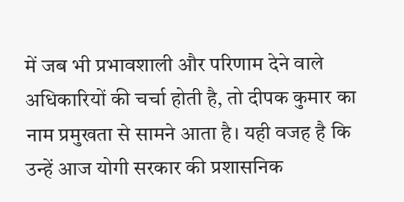में जब भी प्रभावशाली और परिणाम देने वाले अधिकारियों की चर्चा होती है, तो दीपक कुमार का नाम प्रमुखता से सामने आता है। यही वजह है कि उन्हें आज योगी सरकार की प्रशासनिक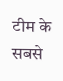टीम के सबसे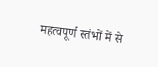महत्वपूर्ण स्तंभों में से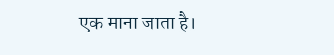एक माना जाता है।